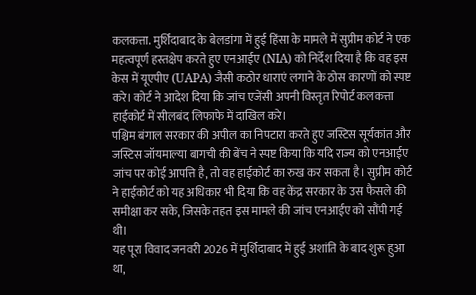कलकत्ता. मुर्शिदाबाद के बेलडांगा में हुई हिंसा के मामले में सुप्रीम कोर्ट ने एक महत्वपूर्ण हस्तक्षेप करते हुए एनआईए (NIA) को निर्देश दिया है कि वह इस केस में यूएपीए (UAPA) जैसी कठोर धाराएं लगाने के ठोस कारणों को स्पष्ट करे। कोर्ट ने आदेश दिया कि जांच एजेंसी अपनी विस्तृत रिपोर्ट कलकत्ता हाईकोर्ट में सीलबंद लिफाफे में दाखिल करे।
पश्चिम बंगाल सरकार की अपील का निपटारा करते हुए जस्टिस सूर्यकांत और जस्टिस जॉयमाल्या बागची की बेंच ने स्पष्ट किया कि यदि राज्य को एनआईए जांच पर कोई आपत्ति है, तो वह हाईकोर्ट का रुख कर सकता है। सुप्रीम कोर्ट ने हाईकोर्ट को यह अधिकार भी दिया कि वह केंद्र सरकार के उस फैसले की समीक्षा कर सके, जिसके तहत इस मामले की जांच एनआईए को सौंपी गई थी।
यह पूरा विवाद जनवरी 2026 में मुर्शिदाबाद में हुई अशांति के बाद शुरू हुआ था,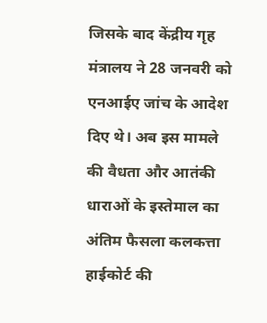जिसके बाद केंद्रीय गृह मंत्रालय ने 28 जनवरी को एनआईए जांच के आदेश दिए थे। अब इस मामले की वैधता और आतंकी धाराओं के इस्तेमाल का अंतिम फैसला कलकत्ता हाईकोर्ट की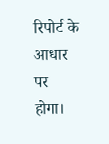रिपोर्ट के आधार पर होगा।